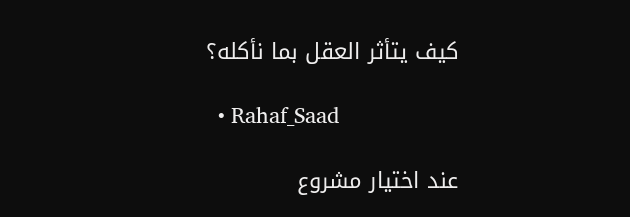كيف يتأثر العقل بما نأكله؟

  • Rahaf_Saad

عند اختيار مشروع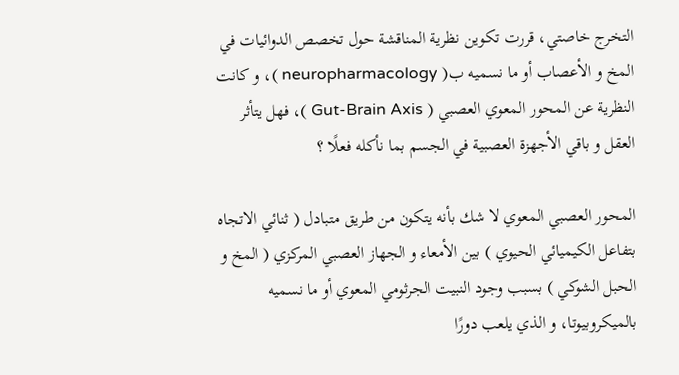التخرج خاصتي، قررت تكوين نظرية المناقشة حول تخصص الدوائيات في المخ و الأعصاب أو ما نسميه ب( neuropharmacology )، و كانت النظرية عن المحور المعوي العصبي ( Gut-Brain Axis )، فهل يتأثر العقل و باقي الأجهزة العصبية في الجسم بما نأكله فعلًا ؟

المحور العصبي المعوي لا شك بأنه يتكون من طريق متبادل ( ثنائي الاتجاه بتفاعل الكيميائي الحيوي ) بين الأمعاء و الجهاز العصبي المركزي ( المخ و الحبل الشوكي ) بسبب وجود النبيت الجرثومي المعوي أو ما نسميه بالميكروبيوتا، و الذي يلعب دورًا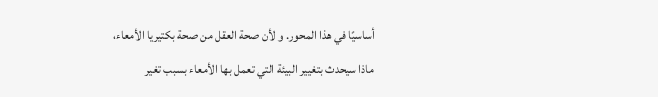أساسيًا في هذا المحور. و لأن صحة العقل من صحة بكتيريا الأمعاء، ماذا سيحدث بتغيير البيئة التي تعمل بها الأمعاء بسبب تغير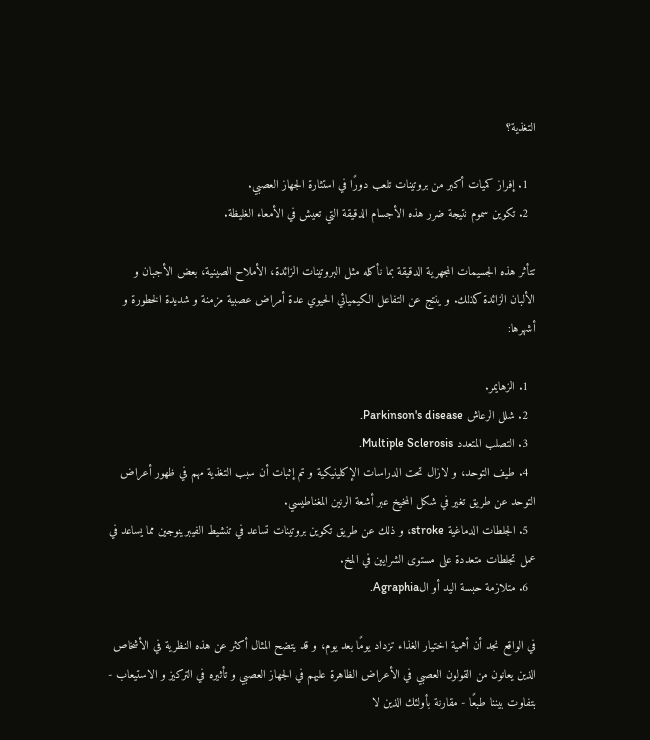التغذية؟

  1. إفراز كميات أكبر من بروتينات تلعب دورًا في استثارة الجهاز العصبي.
  2. تكوين سموم نتيجة ضرر هذه الأجسام الدقيقة التي تعيش في الأمعاء الغليظة.

تتأثر هذه الجسيمات المجهرية الدقيقة بما نأكله مثل البروتينات الزائدة، الأملاح الصينية، بعض الأجبان و الألبان الزائدة كذلك. و ينتج عن التفاعل الكيميائي الحيوي عدة أمراض عصبية مزمنة و شديدة الخطورة و أشهرها:

  1. الزهايمر.
  2. شلل الرعاش Parkinson's disease.
  3. التصلب المتعدد Multiple Sclerosis.
  4. طيف التوحد، و لازال تحت الدراسات الإكلينيكية و تم إثبات أن سبب التغذية مهم في ظهور أعراض التوحد عن طريق تغير في شكل المخيخ عبر أشعة الرنين المغناطيسي.
  5. الجلطات الدماغية stroke، و ذلك عن طريق تكوين بروتينات تساعد في تنشيط الفيبرينوجين مما يساعد في عمل تجلطات متعددة على مستوى الشرايين في المخ.
  6. متلازمة حبسة اليد أو الAgraphia.

في الواقع نجد أن أهمية اختيار الغذاء تزداد يومًا بعد يوم، و قد يتضح المثال أكثر عن هذه النظرية في الأشخاص الذين يعانون من القولون العصبي في الأعراض الظاهرة عليهم في الجهاز العصبي و تأثيره في التركيز و الاستيعاب - بتفاوت بيننا طبعًا - مقارنة بأولئك الذين لا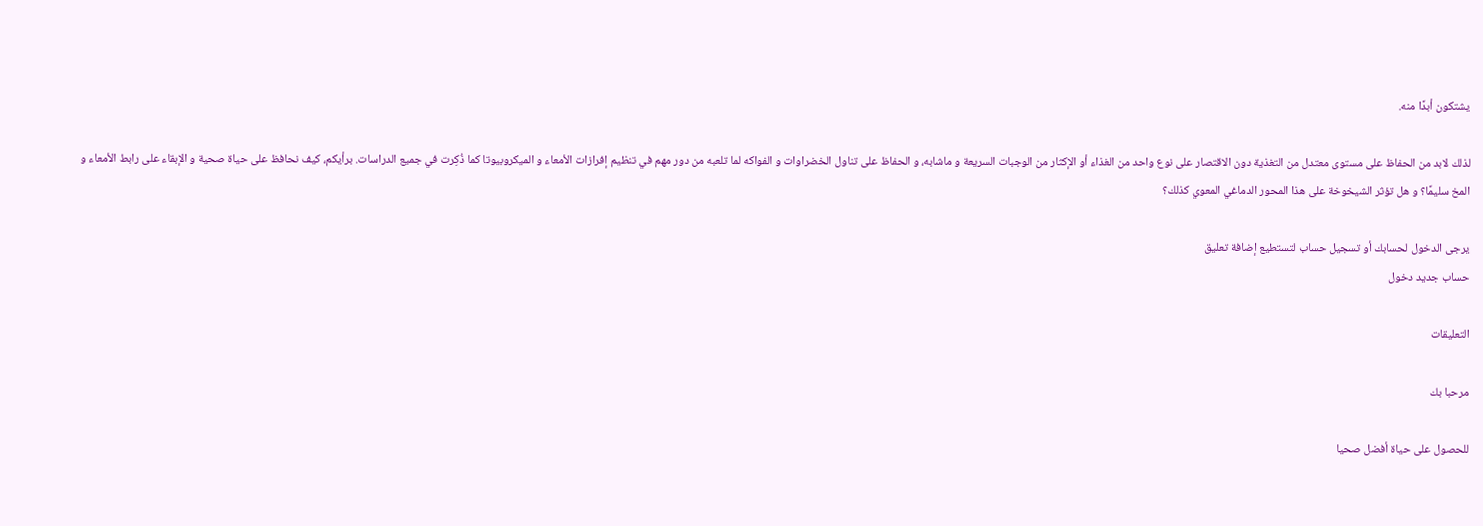يشتكون أبدًا منه.

لذلك لابد من الحفاظ على مستوى معتدل من التغذية دون الاقتصار على نوع واحد من الغذاء أو الإكثار من الوجبات السريعة و ماشابه، و الحفاظ على تناول الخضراوات و الفواكه لما تلعبه من دور مهم في تنظيم إفرازات الأمعاء و الميكروبيوتا كما ذُكِرت في جميع الدراسات. برأيكم، كيف نحافظ على حياة صحية و الإبقاء على رابط الأمعاء و المخ سليمًا؟ و هل تؤثر الشيخوخة على هذا المحور الدماغي المعوي كذلك؟

يرجى الدخول لحسابك أو تسجيل حساب لتستطيع إضافة تعليق
حساب جديد دخول

التعليقات

مرحبا بك

للحصول على حياة أفضل صحيا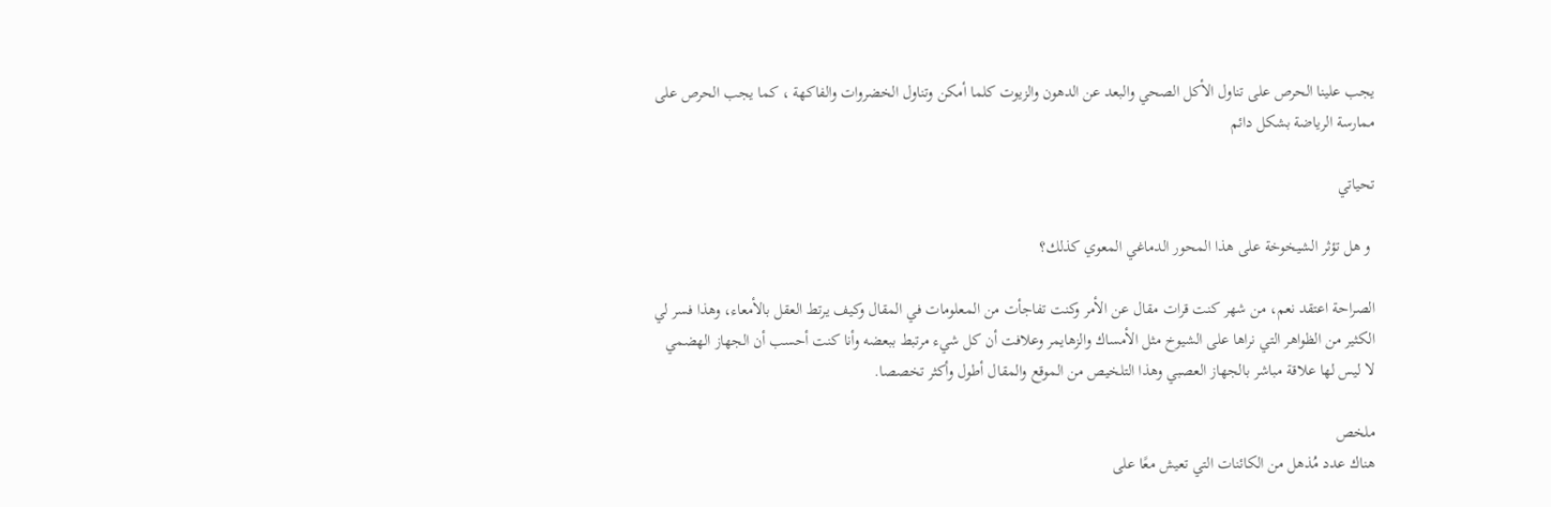يجب علينا الحرص على تناول الأكل الصحي والبعد عن الدهون والزيوت كلما أمكن وتناول الخضروات والفاكهة ، كما يجب الحرص على ممارسة الرياضة بشكل دائم

تحياتي

 و هل تؤثر الشيخوخة على هذا المحور الدماغي المعوي كذلك؟

الصراحة اعتقد نعم، من شهر كنت قرات مقال عن الأمر وكنت تفاجأت من المعلومات في المقال وكيف يرتط العقل بالأمعاء، وهذا فسر لي الكثير من الظواهر التي نراها على الشيوخ مثل الأمساك والزهايمر وعلافت أن كل شيء مرتبط ببعضه وأنا كنت أحسب أن الجهاز الهضمي لا ليس لها علاقة مباشر بالجهاز العصبي وهذا التلخيص من الموقع والمقال أطول وأكثر تخصصا.

ملخص
هناك عدد مُذهل من الكائنات التي تعيش معًا على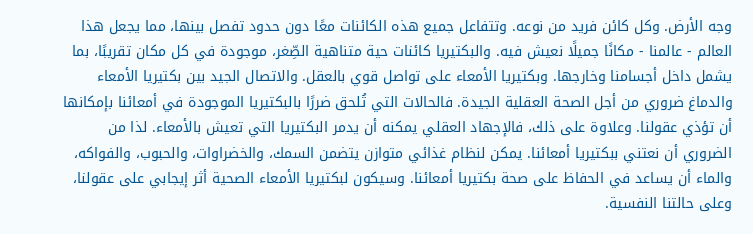وجه الأرض. وكل كائن فريد من نوعه. وتتفاعل جميع هذه الكائنات معًا دون حدود تفصل بينها، مما يجعل هذا العالم - عالمنا - مكانًا جميلًا نعيش فيه. والبكتيريا كائنات حية متناهية الصِّغر، موجودة في كل مكان تقريبًا، بما يشمل داخل أجسامنا وخارجها. وبكتيريا الأمعاء على تواصل قوي بالعقل. والاتصال الجيد بين بكتيريا الأمعاء والدماغ ضروري من أجل الصحة العقلية الجيدة. فالحالات التي تُلحق ضررًا بالبكتيريا الموجودة في أمعائنا بإمكانها أن تؤذي عقولنا. وعلاوة على ذلك، فالإجهاد العقلي يمكنه أن يدمر البكتيريا التي تعيش بالأمعاء. لذا من الضروري أن نعتني ببكتيريا أمعائنا. يمكن لنظام غذائي متوازن يتضمن السمك، والخضراوات، والحبوب، والفواكه، والماء أن يساعد في الحفاظ على صحة بكتيريا أمعائنا. وسيكون لبكتيريا الأمعاء الصحية أثر إيجابي على عقولنا، وعلى حالتنا النفسية.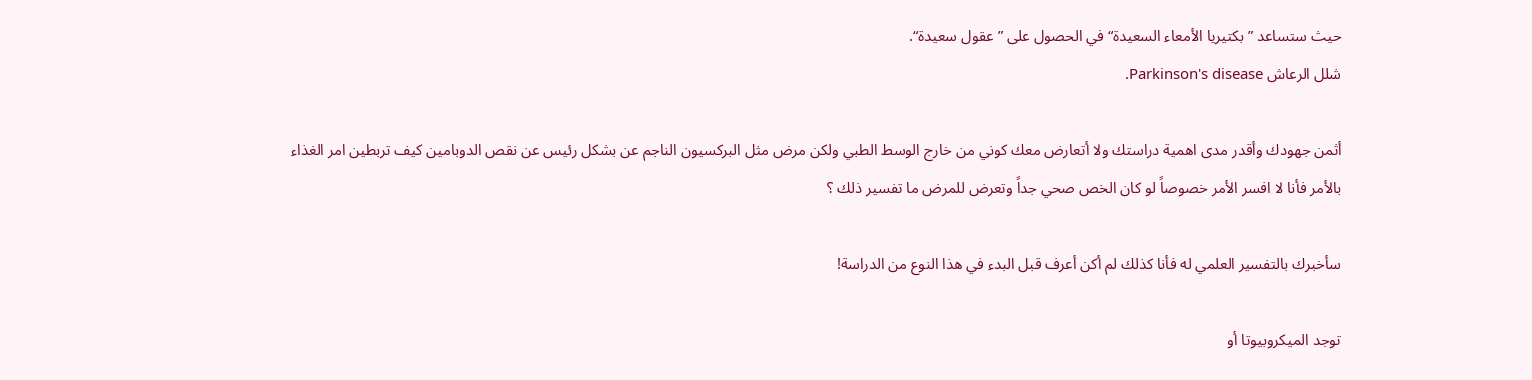حيث ستساعد ”بكتيريا الأمعاء السعيدة“ في الحصول على ”عقول سعيدة“.
شلل الرعاش Parkinson's disease.

أثمن جهودك وأقدر مدى اهمية دراستك ولا أتعارض معك كوني من خارج الوسط الطبي ولكن مرض مثل البركسيون الناجم عن بشكل رئيس عن نقص الدوبامين كيف تربطين امر الغذاء بالأمر فأنا لا افسر الأمر خصوصاً لو كان الخص صحي جداً وتعرض للمرض ما تفسير ذلك ؟

سأخبرك بالتفسير العلمي له فأنا كذلك لم أكن أعرف قبل البدء في هذا النوع من الدراسة!

توجد الميكروبيوتا أو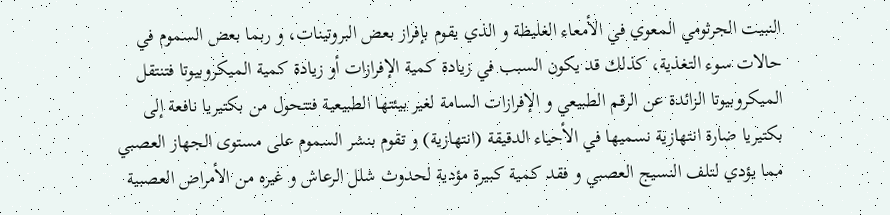النبيت الجرثومي المعوي في الأمعاء الغليظة و الذي يقوم بإفراز بعض البروتينات، و ربما بعض السموم في حالات سوء التغذية، كذلك قد يكون السبب في زيادة كمية الإفرازات أو زيادة كمية الميكروبيوتا فتنتقل الميكروبيوتا الزائدة عن الرقم الطبيعي و الإفرازات السامة لغير بيئتها الطبيعية فتتحول من بكتيريا نافعة إلى بكتيريا ضارة انتهازية نسميها في الأحياء الدقيقة (انتهازية) و تقوم بنشر السموم على مستوى الجهاز العصبي مما يؤدي لتلف النسيج العصبي و فقد كمية كبيرة مؤدية لحدوث شلل الرعاش و غيره من الأمراض العصبية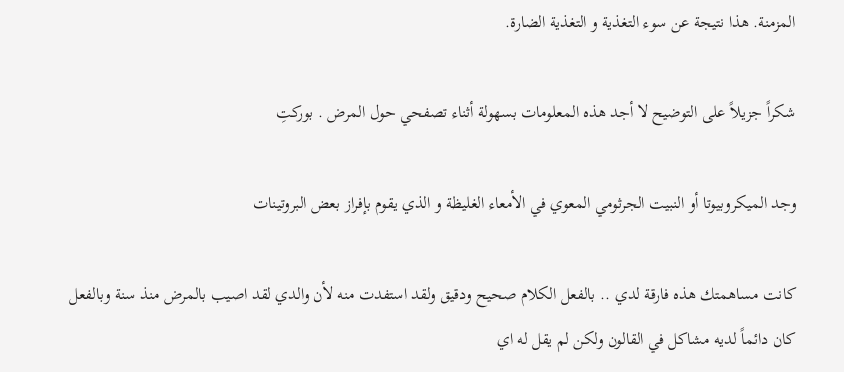المزمنة. هذا نتيجة عن سوء التغذية و التغذية الضارة.

شكراً جزيلاً على التوضيح لا أجد هذه المعلومات بسهولة أثناء تصفحي حول المرض . بوركتِ

وجد الميكروبيوتا أو النبيت الجرثومي المعوي في الأمعاء الغليظة و الذي يقوم بإفراز بعض البروتينات

كانت مساهمتك هذه فارقة لدي .. بالفعل الكلام صحيح ودقيق ولقد استفدت منه لأن والدي لقد اصيب بالمرض منذ سنة وبالفعل كان دائماً لديه مشاكل في القالون ولكن لم يقل له اي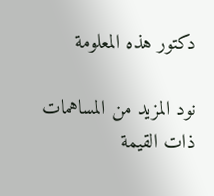دكتور هذه المعلومة

نود المزيد من المساهمات ذات القيمة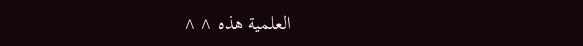العلمية هذه ^^